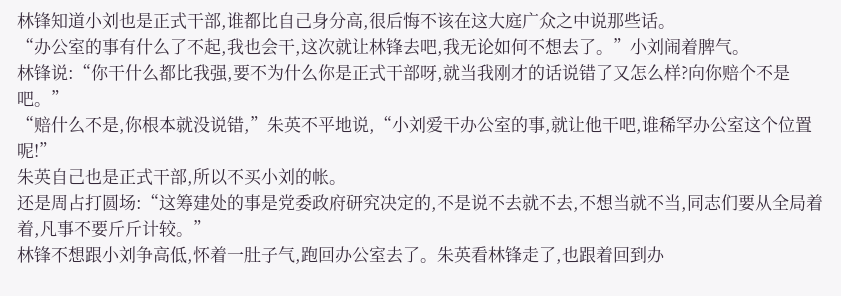林锋知道小刘也是正式干部,谁都比自己身分高,很后悔不该在这大庭广众之中说那些话。
“办公室的事有什么了不起,我也会干,这次就让林锋去吧,我无论如何不想去了。”小刘闹着脾气。
林锋说:“你干什么都比我强,要不为什么你是正式干部呀,就当我刚才的话说错了又怎么样?向你赔个不是吧。”
“赔什么不是,你根本就没说错,”朱英不平地说,“小刘爱干办公室的事,就让他干吧,谁稀罕办公室这个位置呢!”
朱英自己也是正式干部,所以不买小刘的帐。
还是周占打圆场:“这筹建处的事是党委政府研究决定的,不是说不去就不去,不想当就不当,同志们要从全局着着,凡事不要斤斤计较。”
林锋不想跟小刘争高低,怀着一肚子气,跑回办公室去了。朱英看林锋走了,也跟着回到办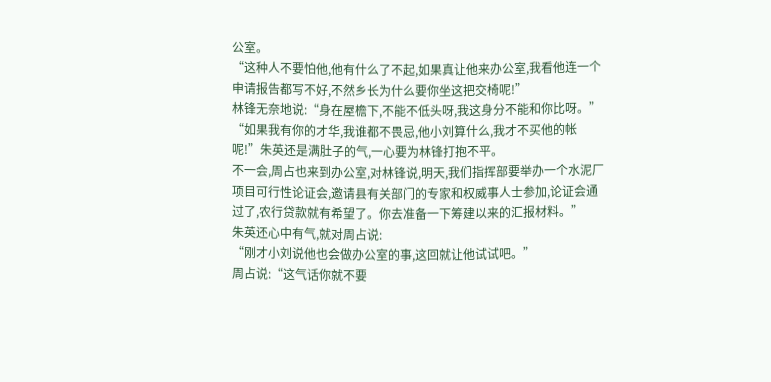公室。
“这种人不要怕他,他有什么了不起,如果真让他来办公室,我看他连一个申请报告都写不好,不然乡长为什么要你坐这把交椅呢!”
林锋无奈地说:“身在屋檐下,不能不低头呀,我这身分不能和你比呀。”
“如果我有你的才华,我谁都不畏忌,他小刘算什么,我才不买他的帐呢!”朱英还是满肚子的气,一心要为林锋打抱不平。
不一会,周占也来到办公室,对林锋说,明天,我们指挥部要举办一个水泥厂项目可行性论证会,邀请县有关部门的专家和权威事人士参加,论证会通过了,农行贷款就有希望了。你去准备一下筹建以来的汇报材料。”
朱英还心中有气,就对周占说:
“刚才小刘说他也会做办公室的事,这回就让他试试吧。”
周占说:“这气话你就不要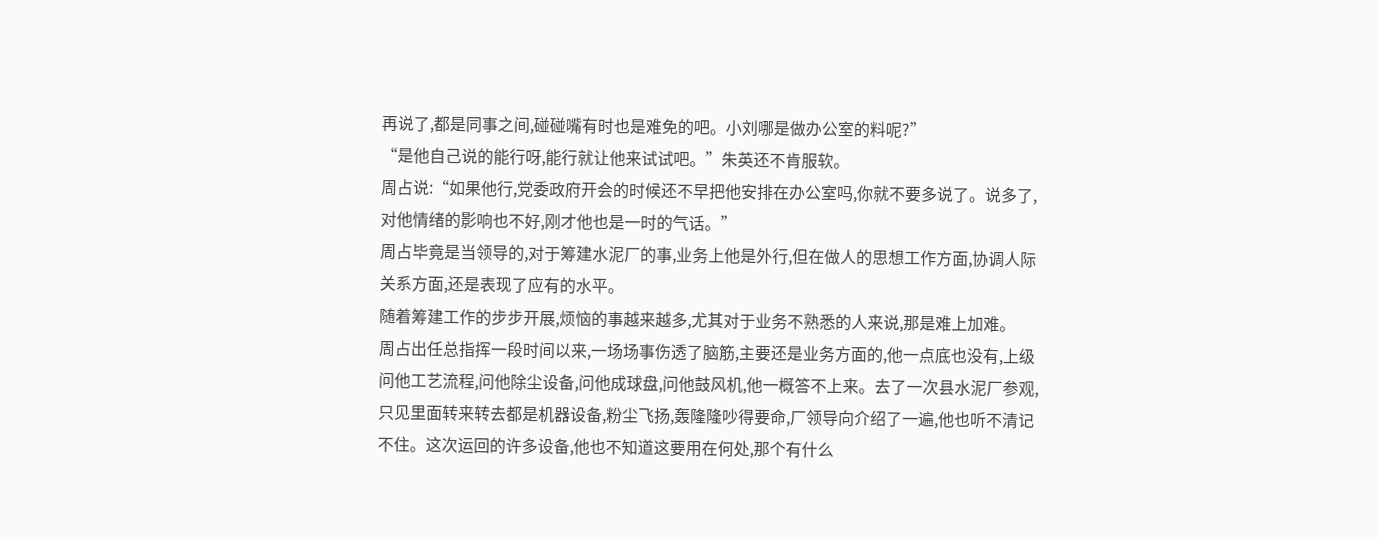再说了,都是同事之间,碰碰嘴有时也是难免的吧。小刘哪是做办公室的料呢?”
“是他自己说的能行呀,能行就让他来试试吧。”朱英还不肯服软。
周占说:“如果他行,党委政府开会的时候还不早把他安排在办公室吗,你就不要多说了。说多了,对他情绪的影响也不好,刚才他也是一时的气话。”
周占毕竟是当领导的,对于筹建水泥厂的事,业务上他是外行,但在做人的思想工作方面,协调人际关系方面,还是表现了应有的水平。
随着筹建工作的步步开展,烦恼的事越来越多,尤其对于业务不熟悉的人来说,那是难上加难。
周占出任总指挥一段时间以来,一场场事伤透了脑筋,主要还是业务方面的,他一点底也没有,上级问他工艺流程,问他除尘设备,问他成球盘,问他鼓风机,他一概答不上来。去了一次县水泥厂参观,只见里面转来转去都是机器设备,粉尘飞扬,轰隆隆吵得要命,厂领导向介绍了一遍,他也听不清记不住。这次运回的许多设备,他也不知道这要用在何处,那个有什么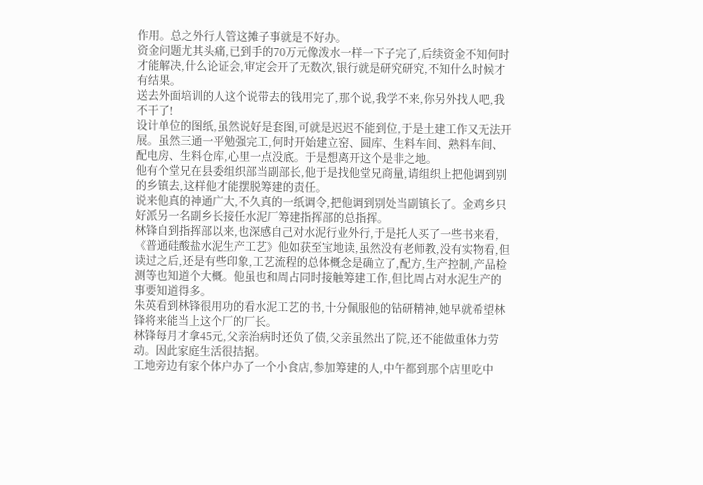作用。总之外行人管这摊子事就是不好办。
资金问题尤其头痛,已到手的70万元像泼水一样一下子完了,后续资金不知何时才能解决,什么论证会,审定会开了无数次,银行就是研究研究,不知什么时候才有结果。
送去外面培训的人这个说带去的钱用完了,那个说,我学不来,你另外找人吧,我不干了!
设计单位的图纸,虽然说好是套图,可就是迟迟不能到位,于是土建工作又无法开展。虽然三通一平勉强完工,何时开始建立窑、圆库、生料车间、熟料车间、配电房、生料仓库,心里一点没底。于是想离开这个是非之地。
他有个堂兄在县委组织部当副部长,他于是找他堂兄商量,请组织上把他调到别的乡镇去,这样他才能摆脱筹建的责任。
说来他真的神通广大,不久真的一纸调令,把他调到别处当副镇长了。金鸡乡只好派另一名副乡长接任水泥厂筹建指挥部的总指挥。
林锋自到指挥部以来,也深感自己对水泥行业外行,于是托人买了一些书来看,《普通硅酸盐水泥生产工艺》他如获至宝地读,虽然没有老师教,没有实物看,但读过之后,还是有些印象,工艺流程的总体概念是确立了,配方,生产控制,产品检测等也知道个大概。他虽也和周占同时接触筹建工作,但比周占对水泥生产的事要知道得多。
朱英看到林锋很用功的看水泥工艺的书,十分佩服他的钻研精神,她早就希望林锋将来能当上这个厂的厂长。
林锋每月才拿45元,父亲治病时还负了债,父亲虽然出了院,还不能做重体力劳动。因此家庭生活很拮据。
工地旁边有家个体户办了一个小食店,参加筹建的人,中午都到那个店里吃中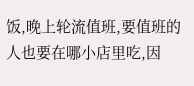饭,晚上轮流值班,要值班的人也要在哪小店里吃,因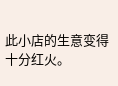此小店的生意变得十分红火。